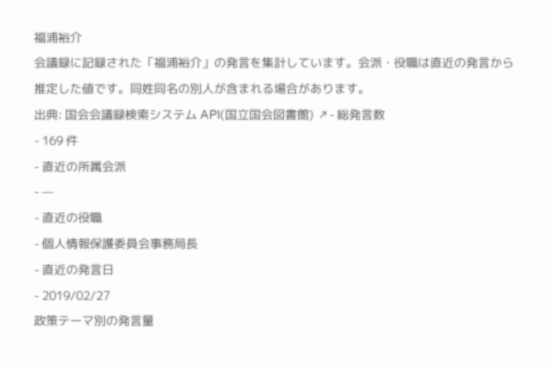福浦裕介
会議録に記録された「福浦裕介」の発言を集計しています。会派・役職は直近の発言から推定した値です。同姓同名の別人が含まれる場合があります。
出典: 国会会議録検索システム API(国立国会図書館) ↗- 総発言数
- 169 件
- 直近の所属会派
- —
- 直近の役職
- 個人情報保護委員会事務局長
- 直近の発言日
- 2019/02/27
政策テーマ別の発言量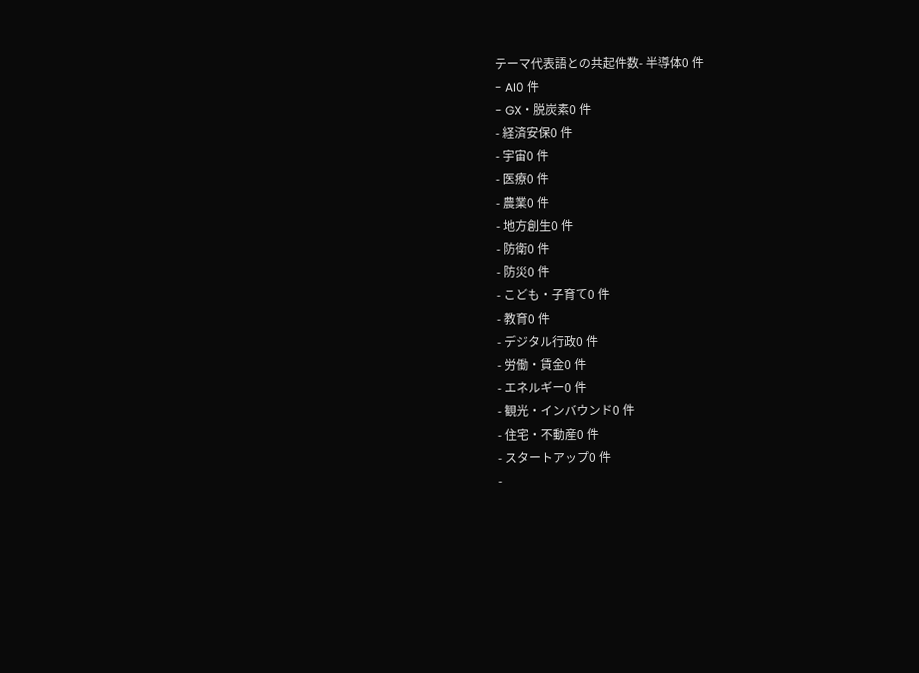テーマ代表語との共起件数- 半導体0 件
- AI0 件
- GX・脱炭素0 件
- 経済安保0 件
- 宇宙0 件
- 医療0 件
- 農業0 件
- 地方創生0 件
- 防衛0 件
- 防災0 件
- こども・子育て0 件
- 教育0 件
- デジタル行政0 件
- 労働・賃金0 件
- エネルギー0 件
- 観光・インバウンド0 件
- 住宅・不動産0 件
- スタートアップ0 件
-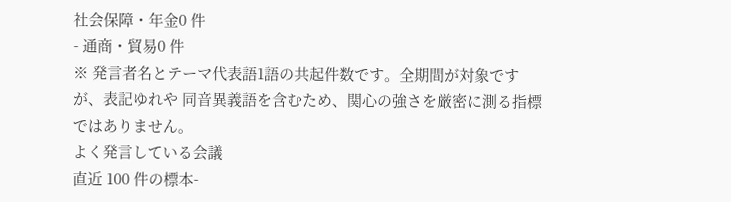社会保障・年金0 件
- 通商・貿易0 件
※ 発言者名とテーマ代表語1語の共起件数です。全期間が対象ですが、表記ゆれや 同音異義語を含むため、関心の強さを厳密に測る指標ではありません。
よく発言している会議
直近 100 件の標本-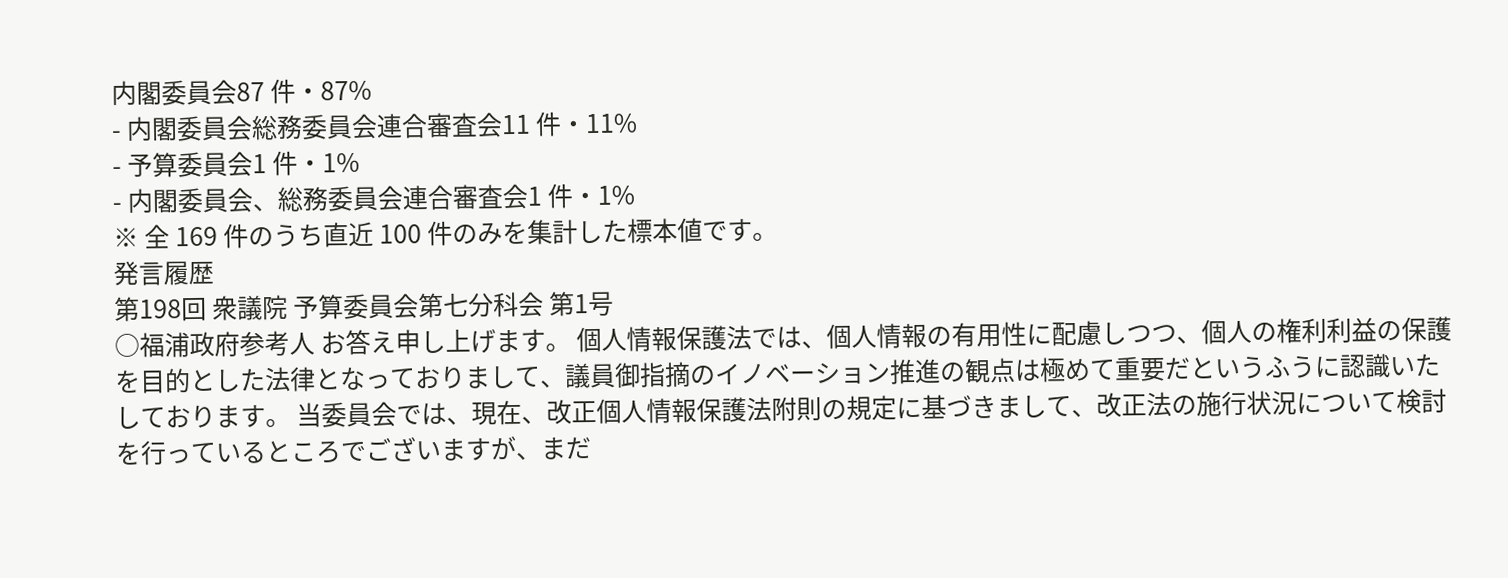内閣委員会87 件・87%
- 内閣委員会総務委員会連合審査会11 件・11%
- 予算委員会1 件・1%
- 内閣委員会、総務委員会連合審査会1 件・1%
※ 全 169 件のうち直近 100 件のみを集計した標本値です。
発言履歴
第198回 衆議院 予算委員会第七分科会 第1号
○福浦政府参考人 お答え申し上げます。 個人情報保護法では、個人情報の有用性に配慮しつつ、個人の権利利益の保護を目的とした法律となっておりまして、議員御指摘のイノベーション推進の観点は極めて重要だというふうに認識いたしております。 当委員会では、現在、改正個人情報保護法附則の規定に基づきまして、改正法の施行状況について検討を行っているところでございますが、まだ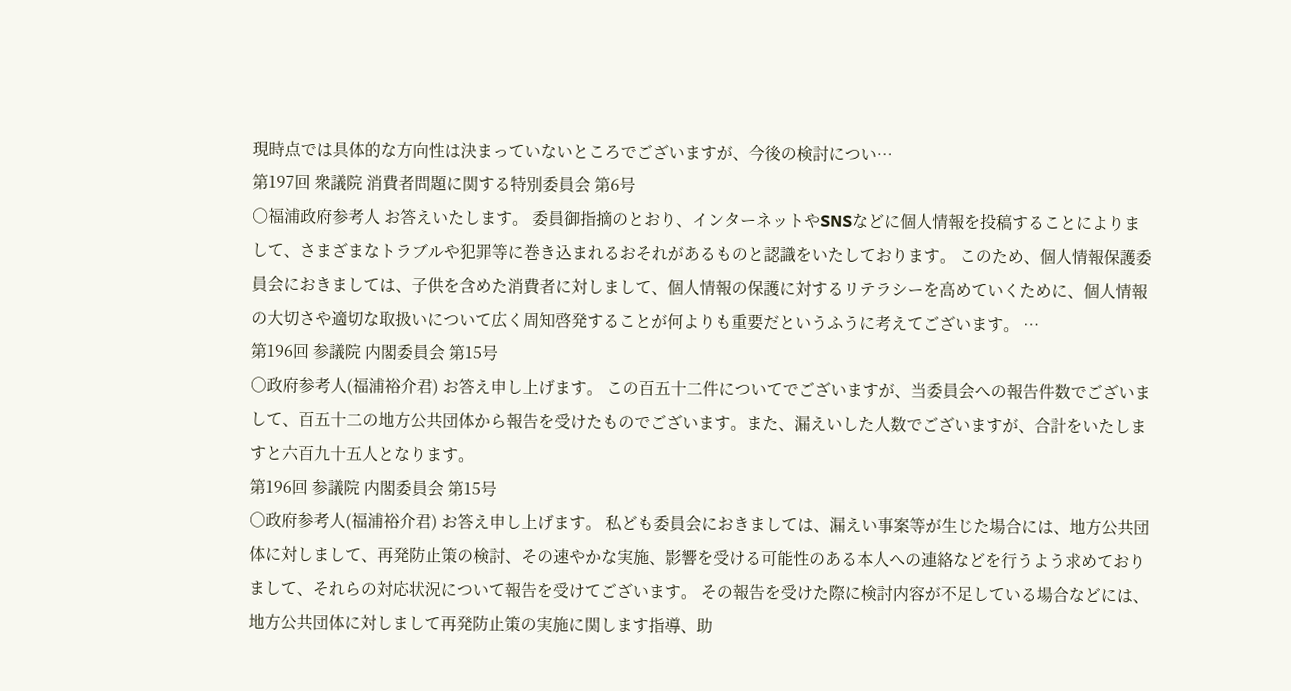現時点では具体的な方向性は決まっていないところでございますが、今後の検討につい…
第197回 衆議院 消費者問題に関する特別委員会 第6号
○福浦政府参考人 お答えいたします。 委員御指摘のとおり、インターネットやSNSなどに個人情報を投稿することによりまして、さまざまなトラブルや犯罪等に巻き込まれるおそれがあるものと認識をいたしております。 このため、個人情報保護委員会におきましては、子供を含めた消費者に対しまして、個人情報の保護に対するリテラシーを高めていくために、個人情報の大切さや適切な取扱いについて広く周知啓発することが何よりも重要だというふうに考えてございます。 …
第196回 参議院 内閣委員会 第15号
○政府参考人(福浦裕介君) お答え申し上げます。 この百五十二件についてでございますが、当委員会への報告件数でございまして、百五十二の地方公共団体から報告を受けたものでございます。また、漏えいした人数でございますが、合計をいたしますと六百九十五人となります。
第196回 参議院 内閣委員会 第15号
○政府参考人(福浦裕介君) お答え申し上げます。 私ども委員会におきましては、漏えい事案等が生じた場合には、地方公共団体に対しまして、再発防止策の検討、その速やかな実施、影響を受ける可能性のある本人への連絡などを行うよう求めておりまして、それらの対応状況について報告を受けてございます。 その報告を受けた際に検討内容が不足している場合などには、地方公共団体に対しまして再発防止策の実施に関します指導、助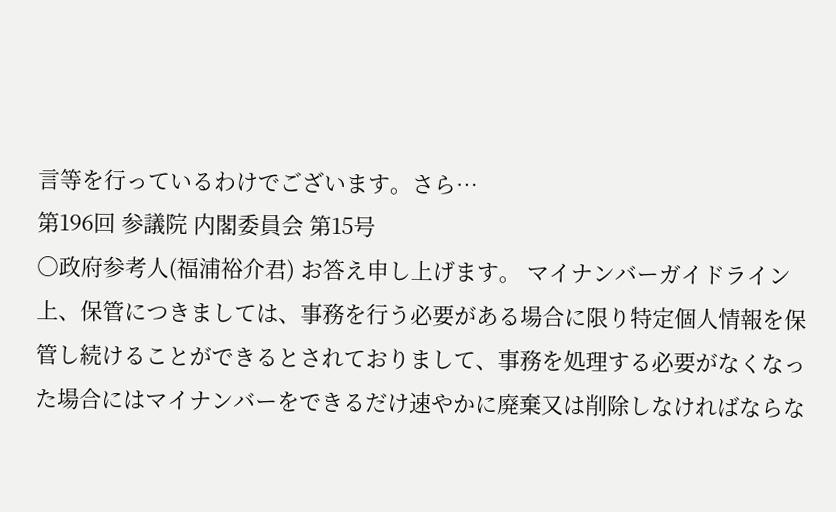言等を行っているわけでございます。さら…
第196回 参議院 内閣委員会 第15号
○政府参考人(福浦裕介君) お答え申し上げます。 マイナンバーガイドライン上、保管につきましては、事務を行う必要がある場合に限り特定個人情報を保管し続けることができるとされておりまして、事務を処理する必要がなくなった場合にはマイナンバーをできるだけ速やかに廃棄又は削除しなければならな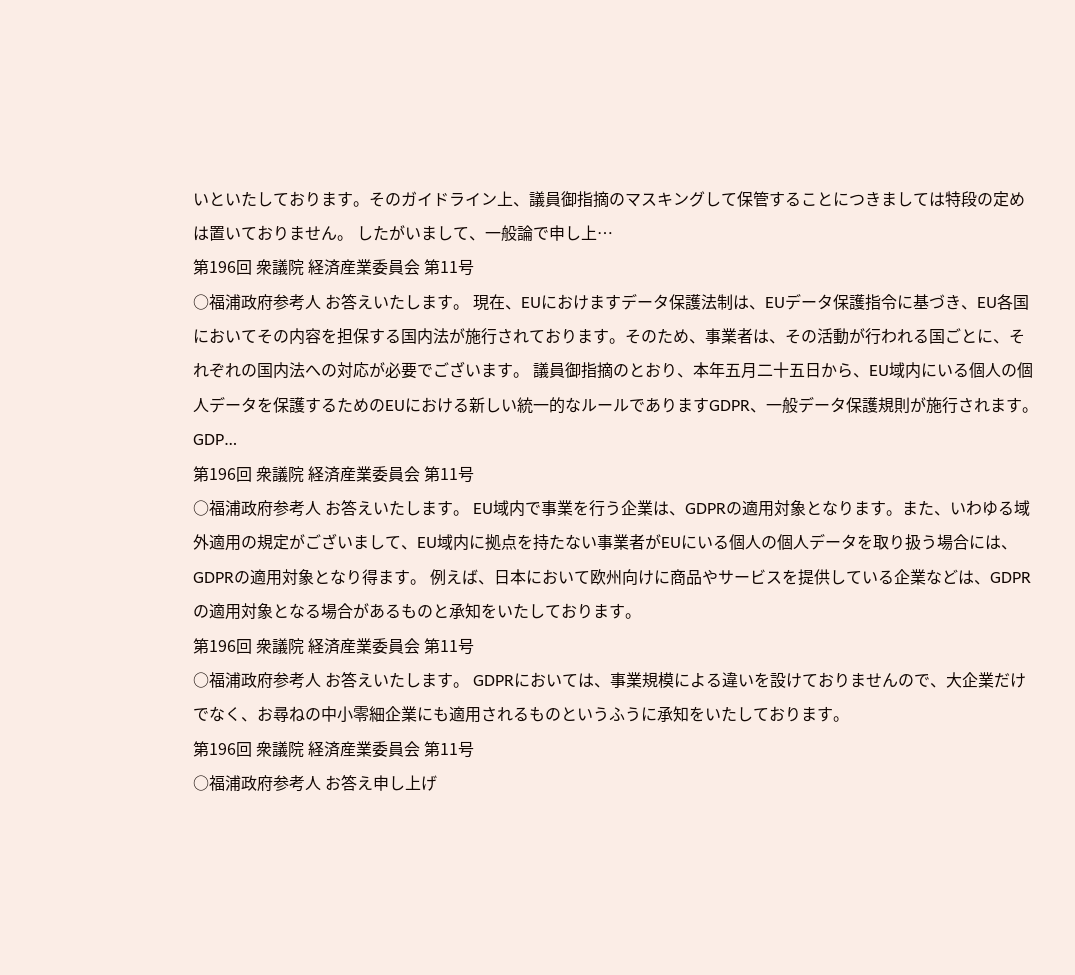いといたしております。そのガイドライン上、議員御指摘のマスキングして保管することにつきましては特段の定めは置いておりません。 したがいまして、一般論で申し上…
第196回 衆議院 経済産業委員会 第11号
○福浦政府参考人 お答えいたします。 現在、EUにおけますデータ保護法制は、EUデータ保護指令に基づき、EU各国においてその内容を担保する国内法が施行されております。そのため、事業者は、その活動が行われる国ごとに、それぞれの国内法への対応が必要でございます。 議員御指摘のとおり、本年五月二十五日から、EU域内にいる個人の個人データを保護するためのEUにおける新しい統一的なルールでありますGDPR、一般データ保護規則が施行されます。GDP…
第196回 衆議院 経済産業委員会 第11号
○福浦政府参考人 お答えいたします。 EU域内で事業を行う企業は、GDPRの適用対象となります。また、いわゆる域外適用の規定がございまして、EU域内に拠点を持たない事業者がEUにいる個人の個人データを取り扱う場合には、GDPRの適用対象となり得ます。 例えば、日本において欧州向けに商品やサービスを提供している企業などは、GDPRの適用対象となる場合があるものと承知をいたしております。
第196回 衆議院 経済産業委員会 第11号
○福浦政府参考人 お答えいたします。 GDPRにおいては、事業規模による違いを設けておりませんので、大企業だけでなく、お尋ねの中小零細企業にも適用されるものというふうに承知をいたしております。
第196回 衆議院 経済産業委員会 第11号
○福浦政府参考人 お答え申し上げ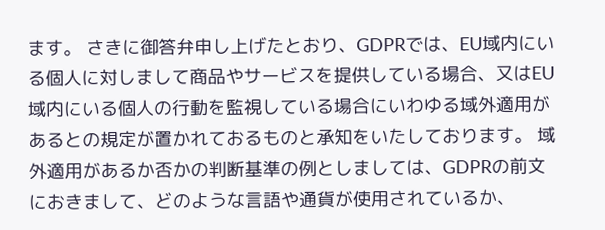ます。 さきに御答弁申し上げたとおり、GDPRでは、EU域内にいる個人に対しまして商品やサービスを提供している場合、又はEU域内にいる個人の行動を監視している場合にいわゆる域外適用があるとの規定が置かれておるものと承知をいたしております。 域外適用があるか否かの判断基準の例としましては、GDPRの前文におきまして、どのような言語や通貨が使用されているか、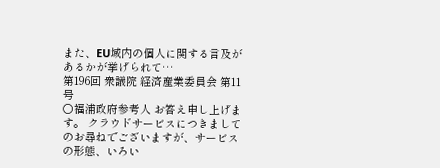また、EU域内の個人に関する言及があるかが挙げられて…
第196回 衆議院 経済産業委員会 第11号
○福浦政府参考人 お答え申し上げます。 クラウドサービスにつきましてのお尋ねでございますが、サービスの形態、いろい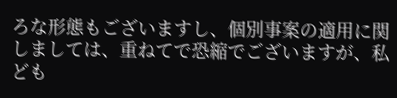ろな形態もございますし、個別事案の適用に関しましては、重ねてで恐縮でございますが、私ども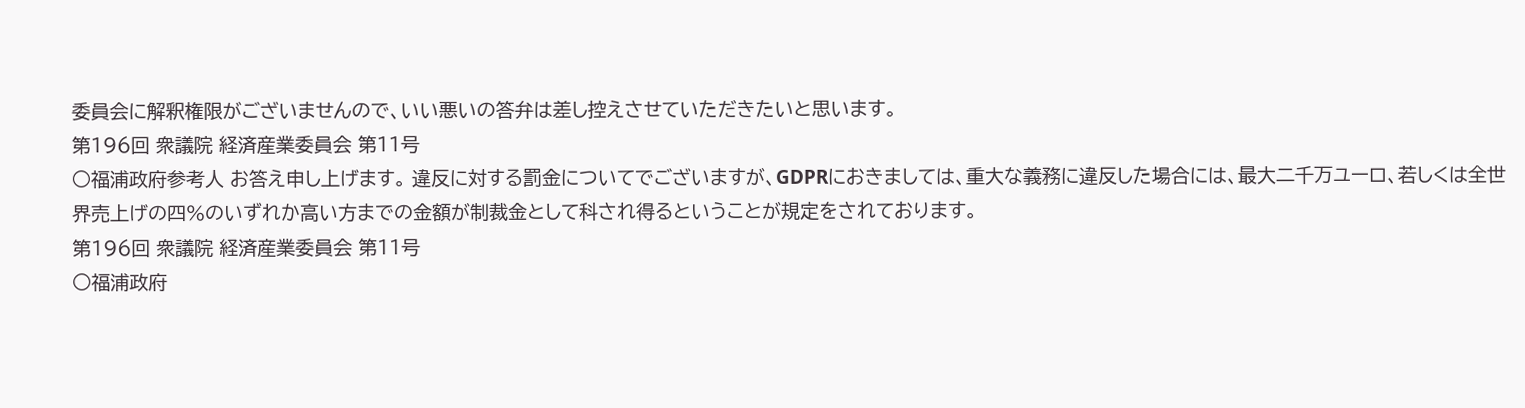委員会に解釈権限がございませんので、いい悪いの答弁は差し控えさせていただきたいと思います。
第196回 衆議院 経済産業委員会 第11号
○福浦政府参考人 お答え申し上げます。 違反に対する罰金についてでございますが、GDPRにおきましては、重大な義務に違反した場合には、最大二千万ユーロ、若しくは全世界売上げの四%のいずれか高い方までの金額が制裁金として科され得るということが規定をされております。
第196回 衆議院 経済産業委員会 第11号
○福浦政府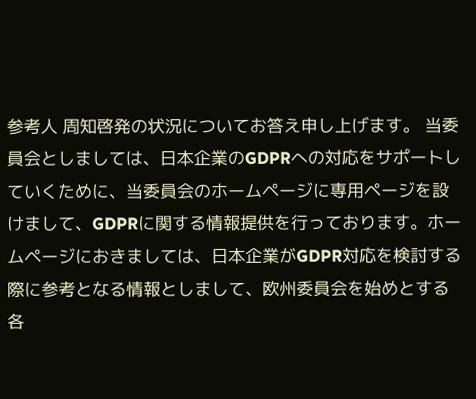参考人 周知啓発の状況についてお答え申し上げます。 当委員会としましては、日本企業のGDPRへの対応をサポートしていくために、当委員会のホームページに専用ページを設けまして、GDPRに関する情報提供を行っております。ホームページにおきましては、日本企業がGDPR対応を検討する際に参考となる情報としまして、欧州委員会を始めとする各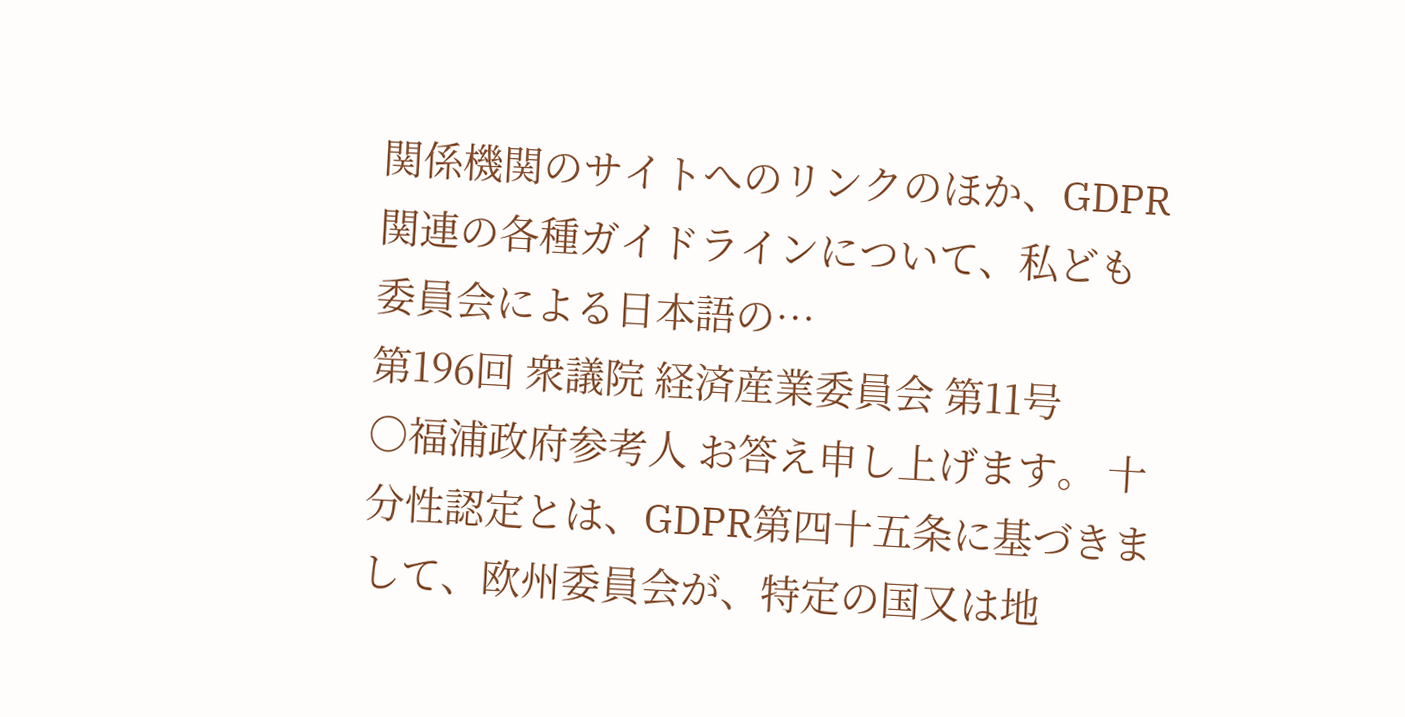関係機関のサイトへのリンクのほか、GDPR関連の各種ガイドラインについて、私ども委員会による日本語の…
第196回 衆議院 経済産業委員会 第11号
○福浦政府参考人 お答え申し上げます。 十分性認定とは、GDPR第四十五条に基づきまして、欧州委員会が、特定の国又は地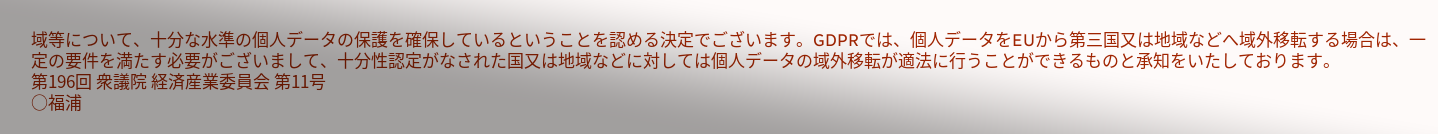域等について、十分な水準の個人データの保護を確保しているということを認める決定でございます。GDPRでは、個人データをEUから第三国又は地域などへ域外移転する場合は、一定の要件を満たす必要がございまして、十分性認定がなされた国又は地域などに対しては個人データの域外移転が適法に行うことができるものと承知をいたしております。
第196回 衆議院 経済産業委員会 第11号
○福浦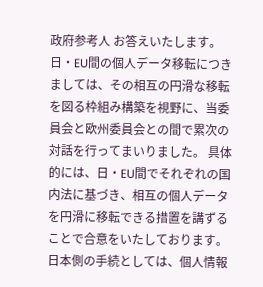政府参考人 お答えいたします。 日・EU間の個人データ移転につきましては、その相互の円滑な移転を図る枠組み構築を視野に、当委員会と欧州委員会との間で累次の対話を行ってまいりました。 具体的には、日・EU間でそれぞれの国内法に基づき、相互の個人データを円滑に移転できる措置を講ずることで合意をいたしております。日本側の手続としては、個人情報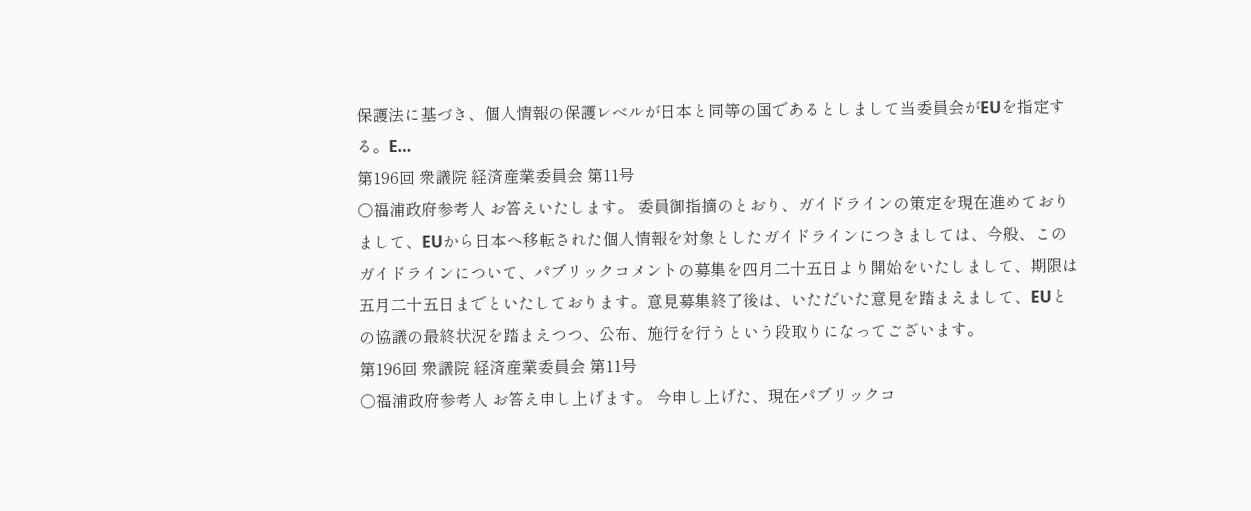保護法に基づき、個人情報の保護レベルが日本と同等の国であるとしまして当委員会がEUを指定する。E…
第196回 衆議院 経済産業委員会 第11号
○福浦政府参考人 お答えいたします。 委員御指摘のとおり、ガイドラインの策定を現在進めておりまして、EUから日本へ移転された個人情報を対象としたガイドラインにつきましては、今般、このガイドラインについて、パブリックコメントの募集を四月二十五日より開始をいたしまして、期限は五月二十五日までといたしております。意見募集終了後は、いただいた意見を踏まえまして、EUとの協議の最終状況を踏まえつつ、公布、施行を行うという段取りになってございます。
第196回 衆議院 経済産業委員会 第11号
○福浦政府参考人 お答え申し上げます。 今申し上げた、現在パブリックコ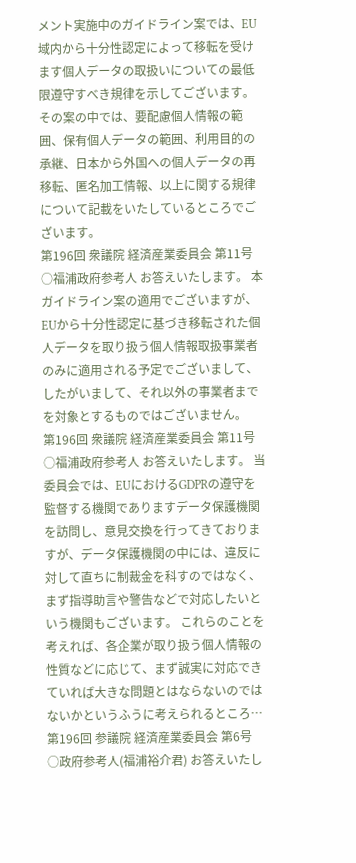メント実施中のガイドライン案では、EU域内から十分性認定によって移転を受けます個人データの取扱いについての最低限遵守すべき規律を示してございます。 その案の中では、要配慮個人情報の範囲、保有個人データの範囲、利用目的の承継、日本から外国への個人データの再移転、匿名加工情報、以上に関する規律について記載をいたしているところでございます。
第196回 衆議院 経済産業委員会 第11号
○福浦政府参考人 お答えいたします。 本ガイドライン案の適用でございますが、EUから十分性認定に基づき移転された個人データを取り扱う個人情報取扱事業者のみに適用される予定でございまして、したがいまして、それ以外の事業者までを対象とするものではございません。
第196回 衆議院 経済産業委員会 第11号
○福浦政府参考人 お答えいたします。 当委員会では、EUにおけるGDPRの遵守を監督する機関でありますデータ保護機関を訪問し、意見交換を行ってきておりますが、データ保護機関の中には、違反に対して直ちに制裁金を科すのではなく、まず指導助言や警告などで対応したいという機関もございます。 これらのことを考えれば、各企業が取り扱う個人情報の性質などに応じて、まず誠実に対応できていれば大きな問題とはならないのではないかというふうに考えられるところ…
第196回 参議院 経済産業委員会 第6号
○政府参考人(福浦裕介君) お答えいたし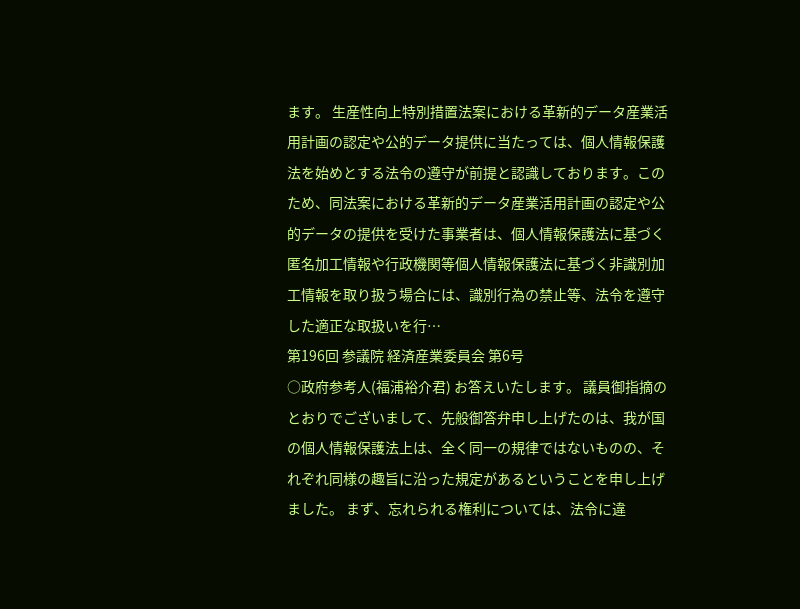ます。 生産性向上特別措置法案における革新的データ産業活用計画の認定や公的データ提供に当たっては、個人情報保護法を始めとする法令の遵守が前提と認識しております。このため、同法案における革新的データ産業活用計画の認定や公的データの提供を受けた事業者は、個人情報保護法に基づく匿名加工情報や行政機関等個人情報保護法に基づく非識別加工情報を取り扱う場合には、識別行為の禁止等、法令を遵守した適正な取扱いを行…
第196回 参議院 経済産業委員会 第6号
○政府参考人(福浦裕介君) お答えいたします。 議員御指摘のとおりでございまして、先般御答弁申し上げたのは、我が国の個人情報保護法上は、全く同一の規律ではないものの、それぞれ同様の趣旨に沿った規定があるということを申し上げました。 まず、忘れられる権利については、法令に違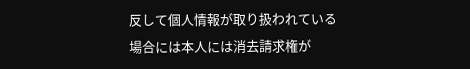反して個人情報が取り扱われている場合には本人には消去請求権が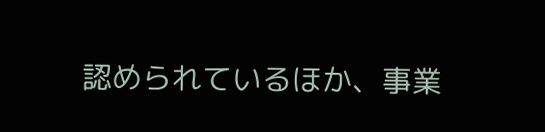認められているほか、事業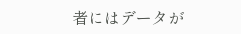者にはデータが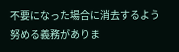不要になった場合に消去するよう努める義務がありま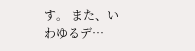す。 また、いわゆるデ…